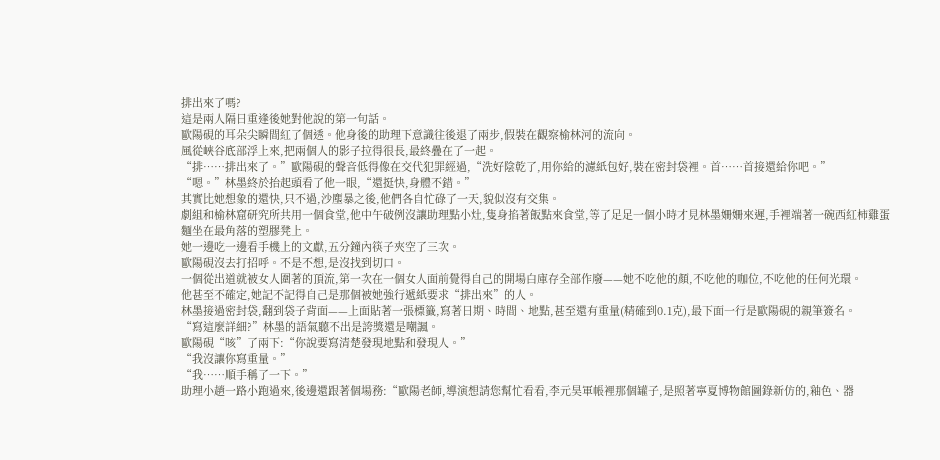排出來了嗎?
這是兩人隔日重逢後她對他說的第一句話。
歐陽硯的耳朵尖瞬間紅了個透。他身後的助理下意識往後退了兩步,假裝在觀察榆林河的流向。
風從峽谷底部浮上來,把兩個人的影子拉得很長,最終疊在了一起。
“排……排出來了。”歐陽硯的聲音低得像在交代犯罪經過,“洗好陰乾了,用你給的濾紙包好,裝在密封袋裡。首……首接還給你吧。”
“嗯。”林墨終於抬起頭看了他一眼,“還挺快,身體不錯。”
其實比她想象的還快,只不過,沙塵暴之後,他們各自忙碌了一天,貌似沒有交集。
劇組和榆林窟研究所共用一個食堂,他中午破例沒讓助理點小灶,隻身掐著飯點來食堂,等了足足一個小時才見林墨姍姍來遲,手裡端著一碗西紅柿雞蛋麵坐在最角落的塑膠凳上。
她一邊吃一邊看手機上的文獻,五分鐘內筷子夾空了三次。
歐陽硯沒去打招呼。不是不想,是沒找到切口。
一個從出道就被女人圍著的頂流,第一次在一個女人面前覺得自己的開場白庫存全部作廢——她不吃他的顏,不吃他的咖位,不吃他的任何光環。
他甚至不確定,她記不記得自己是那個被她強行遞紙要求“排出來”的人。
林墨接過密封袋,翻到袋子背面——上面貼著一張標籤,寫著日期、時間、地點,甚至還有重量(精確到0.1克),最下面一行是歐陽硯的親筆簽名。
“寫這麼詳細?”林墨的語氣聽不出是誇獎還是嘲諷。
歐陽硯“咳”了兩下:“你說要寫清楚發現地點和發現人。”
“我沒讓你寫重量。”
“我……順手稱了一下。”
助理小趙一路小跑過來,後邊還跟著個場務:“歐陽老師,導演想請您幫忙看看,李元昊軍帳裡那個罐子,是照著寧夏博物館圖錄新仿的,釉色、器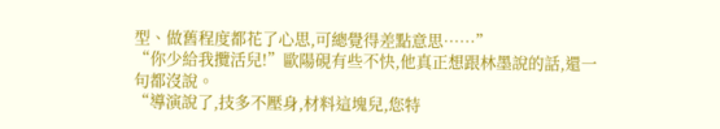型、做舊程度都花了心思,可總覺得差點意思……”
“你少給我攬活兒!”歐陽硯有些不快,他真正想跟林墨說的話,還一句都沒說。
“導演說了,技多不壓身,材料這塊兒,您特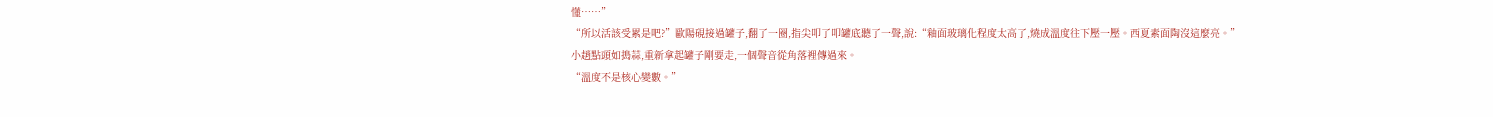懂……”
“所以活該受累是吧?”歐陽硯接過罐子,翻了一圈,指尖叩了叩罐底聽了一聲,說:“釉面玻璃化程度太高了,燒成溫度往下壓一壓。西夏素面陶沒這麼亮。”
小趙點頭如搗蒜,重新拿起罐子剛要走,一個聲音從角落裡傳過來。
“溫度不是核心變數。”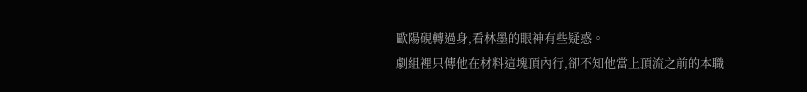歐陽硯轉過身,看林墨的眼神有些疑惑。
劇組裡只傳他在材料這塊頂內行,卻不知他當上頂流之前的本職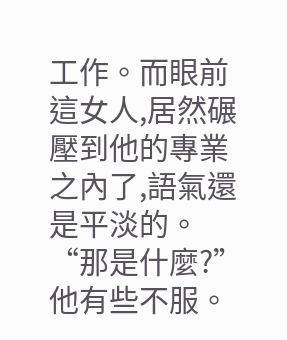工作。而眼前這女人,居然碾壓到他的專業之內了,語氣還是平淡的。
“那是什麼?” 他有些不服。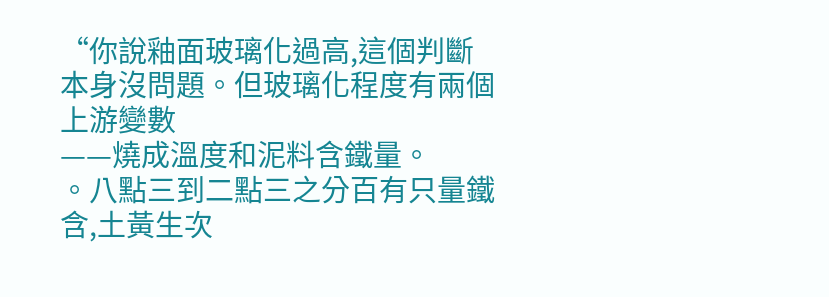“你說釉面玻璃化過高,這個判斷本身沒問題。但玻璃化程度有兩個上游變數
——燒成溫度和泥料含鐵量。
。八點三到二點三之分百有只量鐵含,土黃生次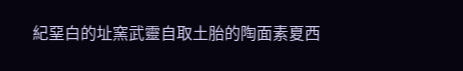紀堊白的址窯武靈自取土胎的陶面素夏西